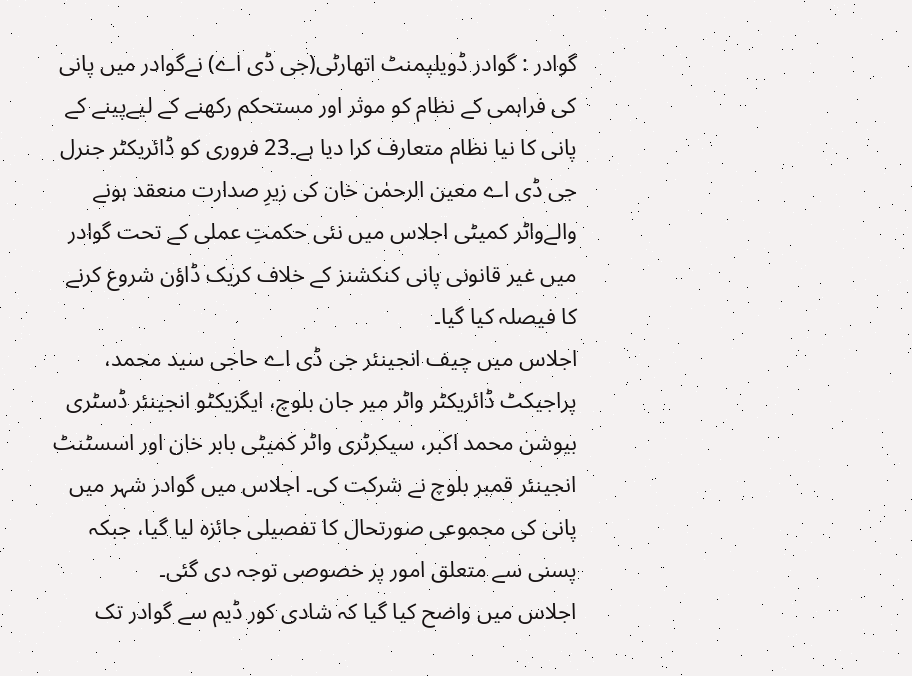گوادر : گوادر ڈویلپمنٹ اتھارٹی(جی ڈی اے) نےگوادر میں پانی کی فراہمی کے نظام کو موثر اور مستحکم رکھنے کے لیےپینے کے پانی کا نیا نظام متعارف کرا دیا ہے۔23 فروری کو ڈائریکٹر جنرل جی ڈی اے معین الرحمٰن خان کی زیرِ صدارت منعقد ہونے والےواٹر کمیٹی اجلاس میں نئی حکمتِ عملی کے تحت گوادر میں غیر قانونی پانی کنکشنز کے خلاف کریک ڈاؤن شروع کرنے کا فیصلہ کیا گیا۔
اجلاس میں چیف انجینئر جی ڈی اے حاجی سید محمد، پراجیکٹ ڈائریکٹر واٹر میر جان بلوچ، ایگزیکٹو انجینئر ڈسٹری بیوشن محمد اکبر، سیکرٹری واٹر کمیٹی بابر خان اور اسسٹنٹ انجینئر قمبر بلوچ نے شرکت کی۔ اجلاس میں گوادر شہر میں پانی کی مجموعی صورتحال کا تفصیلی جائزہ لیا گیا، جبکہ پسنی سے متعلق امور پر خصوصی توجہ دی گئی۔
اجلاس میں واضح کیا گیا کہ شادی کور ڈیم سے گوادر تک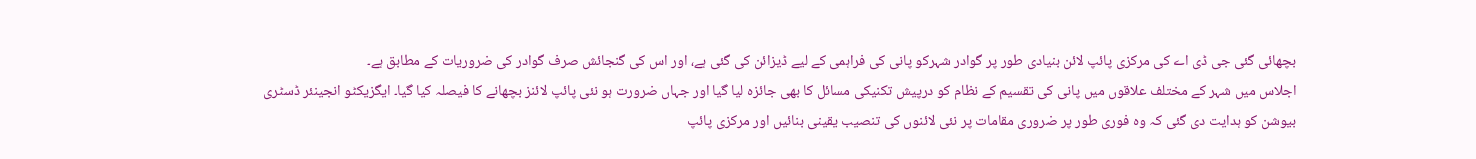بچھائی گئی جی ڈی اے کی مرکزی پائپ لائن بنیادی طور پر گوادر شہرکو پانی کی فراہمی کے لیے ڈیزائن کی گئی ہے، اور اس کی گنجائش صرف گوادر کی ضروریات کے مطابق ہے۔
اجلاس میں شہر کے مختلف علاقوں میں پانی کی تقسیم کے نظام کو درپیش تکنیکی مسائل کا بھی جائزہ لیا گیا اور جہاں ضرورت ہو نئی پائپ لائنز بچھانے کا فیصلہ کیا گیا۔ ایگزیکٹو انجینئر ڈسٹری بیوشن کو ہدایت دی گئی کہ وہ فوری طور پر ضروری مقامات پر نئی لائنوں کی تنصیب یقینی بنائیں اور مرکزی پائپ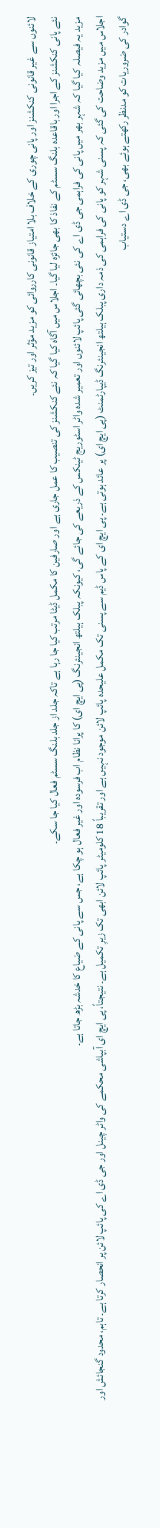لائنوں سے غیر قانونی کنکشنز اور پانی چوری کے خلاف بلا امتیاز قانونی کارروائی کو مزید مؤثر اور تیز کریں۔
نئے پانی کنکشنز کے اجرا اور باقاعدہ بلنگ سسٹم کے نفاذ کا بھی جائزہ لیا گیا۔ اجلاس میں آگاہ کیا گیا کہ نئے کنکشنز کی تنصیب کا عمل جاری ہے اور صارفین کا مکمل ڈیٹا مرتب کیا جا رہا ہے تاکہ جلد از جلد بلنگ سسٹم فعال کیا جا سکے۔
مزید یہ فیصلہ کیا گیا کہ شہر بھر میں پانی کی فراہمی جی ڈی اے کی نئی بچھائی گئی پائپ لائنوں اور تعمیر شدہ واٹر اسٹوریج ٹینکس کے ذریعے کی جائے گی، کیونکہ پبلک ہیلتھ انجینئرنگ (پی ایچ ای) کا پرانا نظام اب فرسودہ اور غیر فعال ہو چکا ہے، جس سے پانی کے ضیاع کا خدشہ بڑھ جاتا ہے۔
اجلاس میں مزید وضاحت کی گئی کہ پسنی شہر کو پانی کی فراہمی کی ذمہ داری پبلک ہیلتھ انجینئرنگ ڈیپارٹمنٹ (پی ایچ ای) پر عائد ہوتی ہے۔ پی ایچ ای کے پاس ڈیم سے پسنی تک مکمل علیحدہ پائپ لائن موجود نہیں ہے اور تقریباً 18 کلومیٹر پائپ لائن ابھی تک زیرِ تکمیل ہے۔ نتیجتاً، پی ایچ ای آبپاشی محکمے کی واٹر چینل اور جی ڈی اے کی پائپ لائن پر انحصار کرتا ہے۔ تاہم، محدود گنجائش اور گوادر کی ضروریات کو مدنظر رکھتے ہوئے بھی، جی ڈی اے دستیاب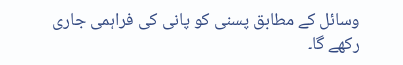وسائل کے مطابق پسنی کو پانی کی فراہمی جاری رکھے گا۔